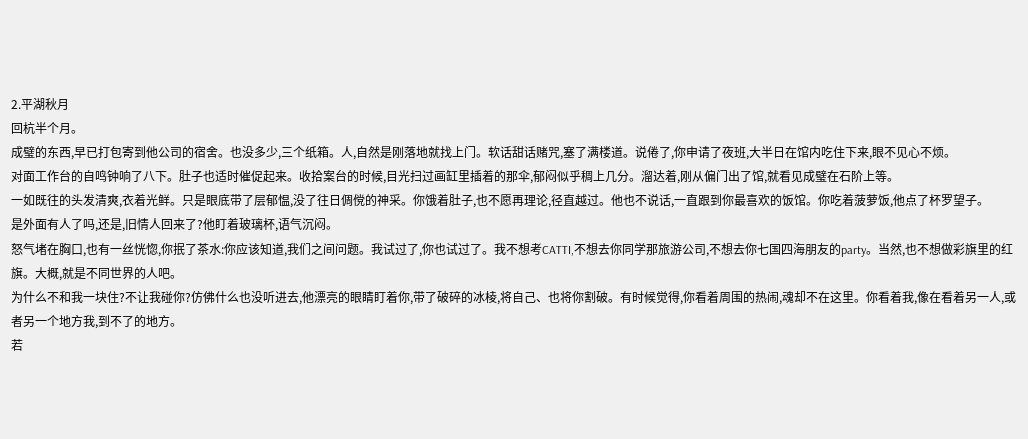2.平湖秋月
回杭半个月。
成璧的东西,早已打包寄到他公司的宿舍。也没多少,三个纸箱。人,自然是刚落地就找上门。软话甜话赌咒,塞了满楼道。说倦了,你申请了夜班,大半日在馆内吃住下来,眼不见心不烦。
对面工作台的自鸣钟响了八下。肚子也适时催促起来。收拾案台的时候,目光扫过画缸里插着的那伞,郁闷似乎稠上几分。溜达着,刚从偏门出了馆,就看见成璧在石阶上等。
一如既往的头发清爽,衣着光鲜。只是眼底带了层郁愠,没了往日倜傥的神采。你饿着肚子,也不愿再理论,径直越过。他也不说话,一直跟到你最喜欢的饭馆。你吃着菠萝饭,他点了杯罗望子。
是外面有人了吗,还是,旧情人回来了?他盯着玻璃杯,语气沉闷。
怒气堵在胸口,也有一丝恍惚,你抿了茶水:你应该知道,我们之间问题。我试过了,你也试过了。我不想考CATTI,不想去你同学那旅游公司,不想去你七国四海朋友的party。当然,也不想做彩旗里的红旗。大概,就是不同世界的人吧。
为什么不和我一块住?不让我碰你?仿佛什么也没听进去,他漂亮的眼睛盯着你,带了破碎的冰棱,将自己、也将你割破。有时候觉得,你看着周围的热闹,魂却不在这里。你看着我,像在看着另一人,或者另一个地方我,到不了的地方。
若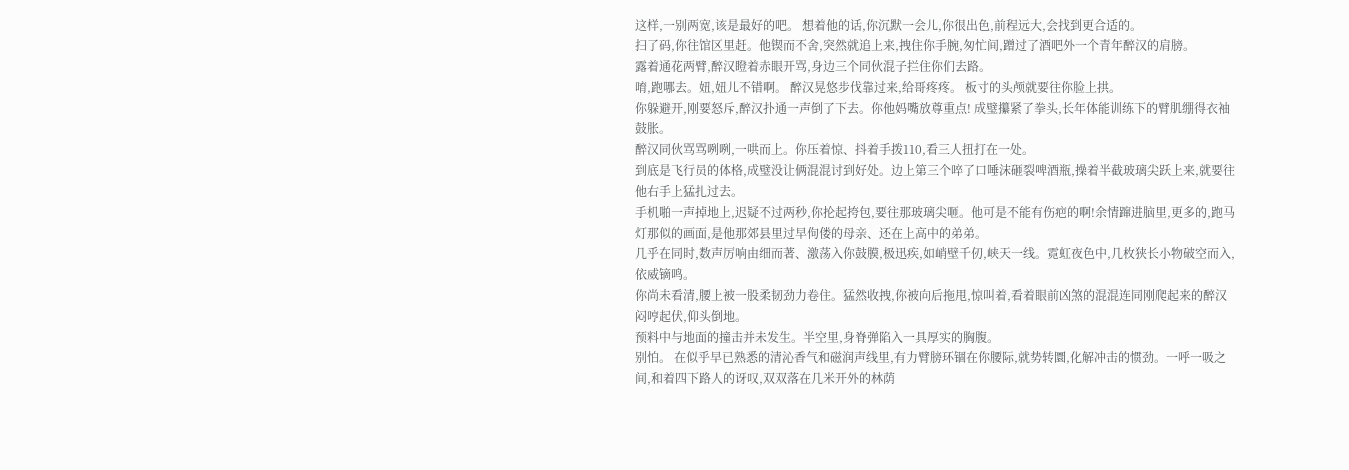这样,一别两宽,该是最好的吧。 想着他的话,你沉默一会儿,你很出色,前程远大,会找到更合适的。
扫了码,你往馆区里赶。他锲而不舍,突然就追上来,拽住你手腕,匆忙间,蹭过了酒吧外一个青年醉汉的肩膀。
露着通花两臂,醉汉瞪着赤眼开骂,身边三个同伙混子拦住你们去路。
唷,跑哪去。妞,妞儿不错啊。 醉汉晃悠步伐靠过来,给哥疼疼。 板寸的头颅就要往你脸上拱。
你躲避开,刚要怒斥,醉汉扑通一声倒了下去。你他妈嘴放尊重点! 成璧攥紧了拳头,长年体能训练下的臂肌绷得衣袖鼓胀。
醉汉同伙骂骂咧咧,一哄而上。你压着惊、抖着手拨110,看三人扭打在一处。
到底是飞行员的体格,成璧没让俩混混讨到好处。边上第三个啐了口唾沫砸裂啤酒瓶,操着半截玻璃尖跃上来,就要往他右手上猛扎过去。
手机啪一声掉地上,迟疑不过两秒,你抡起挎包,要往那玻璃尖咂。他可是不能有伤疤的啊!余情蹿进脑里,更多的,跑马灯那似的画面,是他那郊县里过早佝偻的母亲、还在上高中的弟弟。
几乎在同时,数声厉响由细而著、激荡入你鼓膜,极迅疾,如峭壁千仞,峡天一线。霓虹夜色中,几枚狭长小物破空而入,依威镝鸣。
你尚未看清,腰上被一股柔韧劲力卷住。猛然收拽,你被向后拖甩,惊叫着,看着眼前凶煞的混混连同刚爬起来的醉汉闷哼起伏,仰头倒地。
预料中与地面的撞击并未发生。半空里,身脊弹陷入一具厚实的胸腹。
别怕。 在似乎早已熟悉的清沁香气和磁润声线里,有力臂膀环锢在你腰际,就势转圜,化解冲击的惯劲。一呼一吸之间,和着四下路人的讶叹,双双落在几米开外的林荫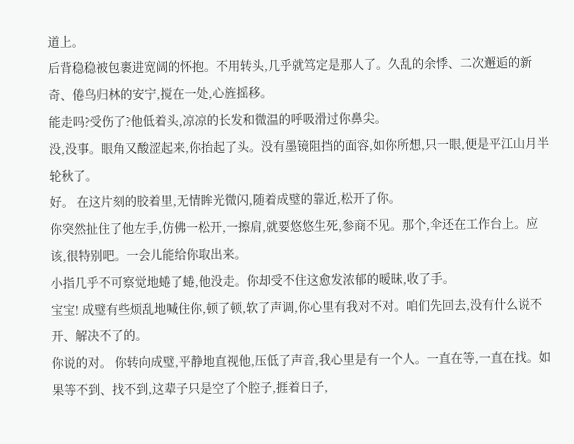道上。
后背稳稳被包裹进宽阔的怀抱。不用转头,几乎就笃定是那人了。久乱的余悸、二次邂逅的新奇、倦鸟归林的安宁,搅在一处,心旌摇移。
能走吗?受伤了?他低着头,凉凉的长发和微温的呼吸滑过你鼻尖。
没,没事。眼角又酸涩起来,你抬起了头。没有墨镜阻挡的面容,如你所想,只一眼,便是平江山月半轮秋了。
好。 在这片刻的胶着里,无情眸光微闪,随着成璧的靠近,松开了你。
你突然扯住了他左手,仿佛一松开,一擦肩,就要悠悠生死,参商不见。那个,伞还在工作台上。应该,很特别吧。一会儿能给你取出来。
小指几乎不可察觉地蜷了蜷,他没走。你却受不住这愈发浓郁的暧昧,收了手。
宝宝! 成璧有些烦乱地喊住你,顿了顿,软了声调,你心里有我对不对。咱们先回去,没有什么说不开、解决不了的。
你说的对。 你转向成璧,平静地直视他,压低了声音,我心里是有一个人。一直在等,一直在找。如果等不到、找不到,这辈子只是空了个腔子,捱着日子,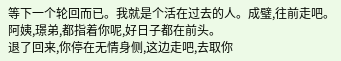等下一个轮回而已。我就是个活在过去的人。成璧,往前走吧。阿姨,璟弟,都指着你呢,好日子都在前头。
退了回来,你停在无情身侧,这边走吧,去取你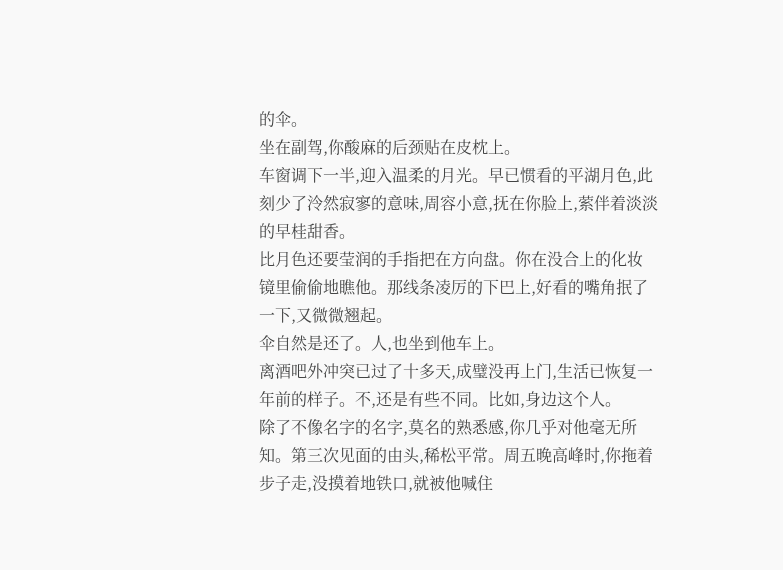的伞。
坐在副驾,你酸麻的后颈贴在皮枕上。
车窗调下一半,迎入温柔的月光。早已惯看的平湖月色,此刻少了泠然寂寥的意味,周容小意,抚在你脸上,萦伴着淡淡的早桂甜香。
比月色还要莹润的手指把在方向盘。你在没合上的化妆镜里偷偷地瞧他。那线条凌厉的下巴上,好看的嘴角抿了一下,又微微翘起。
伞自然是还了。人,也坐到他车上。
离酒吧外冲突已过了十多天,成璧没再上门,生活已恢复一年前的样子。不,还是有些不同。比如,身边这个人。
除了不像名字的名字,莫名的熟悉感,你几乎对他毫无所知。第三次见面的由头,稀松平常。周五晚高峰时,你拖着步子走,没摸着地铁口,就被他喊住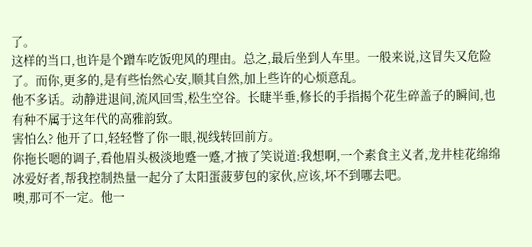了。
这样的当口,也许是个蹭车吃饭兜风的理由。总之,最后坐到人车里。一般来说,这冒失又危险了。而你,更多的,是有些怡然心安,顺其自然,加上些许的心烦意乱。
他不多话。动静进退间,流风回雪,松生空谷。长睫半垂,修长的手指揭个花生碎盖子的瞬间,也有种不属于这年代的高雅韵致。
害怕么? 他开了口,轻轻瞥了你一眼,视线转回前方。
你拖长嗯的调子,看他眉头极淡地蹙一蹙,才掖了笑说道:我想啊,一个素食主义者,龙井桂花绵绵冰爱好者,帮我控制热量一起分了太阳蛋菠萝包的家伙,应该,坏不到哪去吧。
噢,那可不一定。他一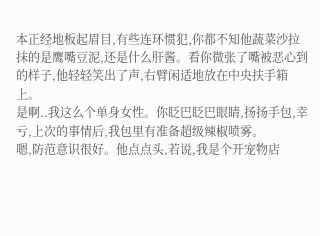本正经地板起眉目,有些连环惯犯,你都不知他蔬菜沙拉抹的是鹰嘴豆泥,还是什么肝酱。看你微张了嘴被恶心到的样子,他轻轻笑出了声,右臂闲适地放在中央扶手箱上。
是啊..我这么个单身女性。你眨巴眨巴眼睛,扬扬手包,幸亏,上次的事情后,我包里有准备超级辣椒喷雾。
嗯,防范意识很好。他点点头,若说,我是个开宠物店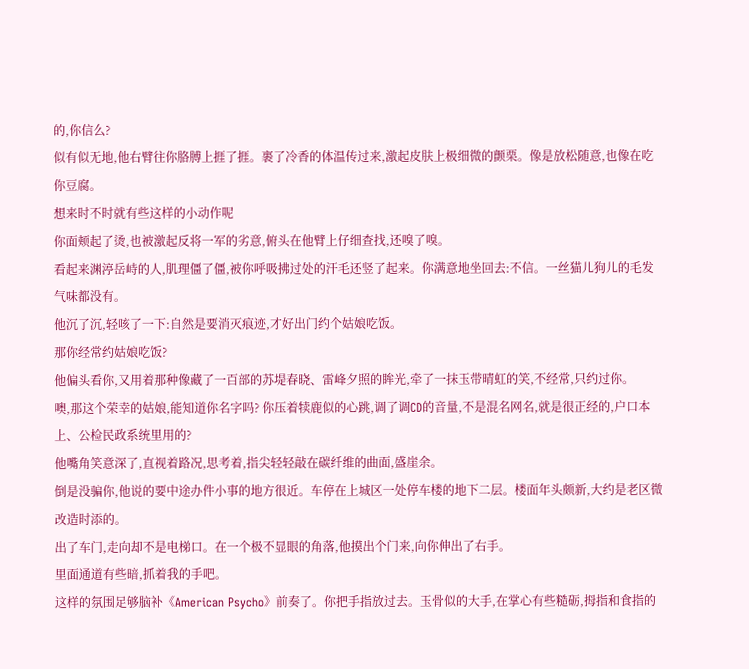的,你信么?
似有似无地,他右臂往你胳膊上捱了捱。裹了冷香的体温传过来,激起皮肤上极细微的颤栗。像是放松随意,也像在吃你豆腐。
想来时不时就有些这样的小动作呢
你面颊起了烫,也被激起反将一军的劣意,俯头在他臂上仔细查找,还嗅了嗅。
看起来渊渟岳峙的人,肌理僵了僵,被你呼吸拂过处的汗毛还竖了起来。你满意地坐回去:不信。一丝猫儿狗儿的毛发气味都没有。
他沉了沉,轻咳了一下:自然是要消灭痕迹,才好出门约个姑娘吃饭。
那你经常约姑娘吃饭?
他偏头看你,又用着那种像藏了一百部的苏堤春晓、雷峰夕照的眸光,牵了一抹玉带晴虹的笑,不经常,只约过你。
噢,那这个荣幸的姑娘,能知道你名字吗? 你压着犊鹿似的心跳,调了调CD的音量,不是混名网名,就是很正经的,户口本上、公检民政系统里用的?
他嘴角笑意深了,直视着路况,思考着,指尖轻轻敲在碳纤维的曲面,盛崖余。
倒是没骗你,他说的要中途办件小事的地方很近。车停在上城区一处停车楼的地下二层。楼面年头颇新,大约是老区微改造时添的。
出了车门,走向却不是电梯口。在一个极不显眼的角落,他摸出个门来,向你伸出了右手。
里面通道有些暗,抓着我的手吧。
这样的氛围足够脑补《American Psycho》前奏了。你把手指放过去。玉骨似的大手,在掌心有些糙砺,拇指和食指的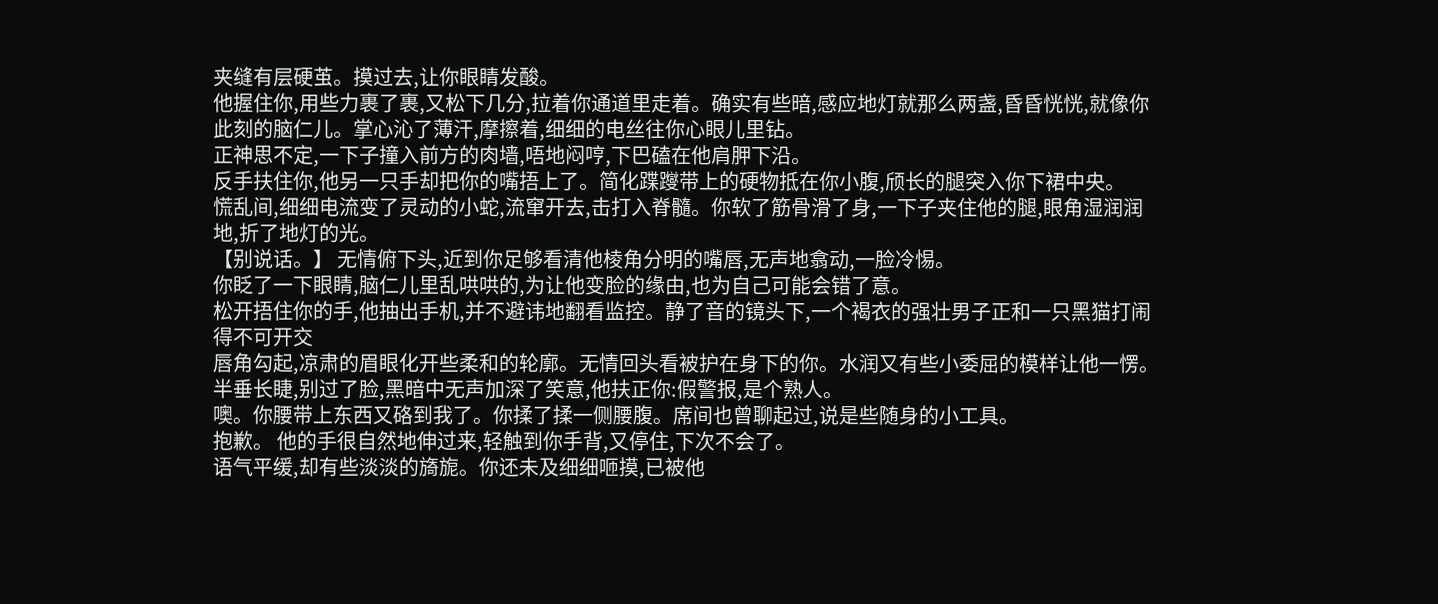夹缝有层硬茧。摸过去,让你眼睛发酸。
他握住你,用些力裹了裹,又松下几分,拉着你通道里走着。确实有些暗,感应地灯就那么两盏,昏昏恍恍,就像你此刻的脑仁儿。掌心沁了薄汗,摩擦着,细细的电丝往你心眼儿里钻。
正神思不定,一下子撞入前方的肉墙,唔地闷哼,下巴磕在他肩胛下沿。
反手扶住你,他另一只手却把你的嘴捂上了。简化蹀躞带上的硬物抵在你小腹,颀长的腿突入你下裙中央。
慌乱间,细细电流变了灵动的小蛇,流窜开去,击打入脊髓。你软了筋骨滑了身,一下子夹住他的腿,眼角湿润润地,折了地灯的光。
【别说话。】 无情俯下头,近到你足够看清他棱角分明的嘴唇,无声地翕动,一脸冷惕。
你眨了一下眼睛,脑仁儿里乱哄哄的,为让他变脸的缘由,也为自己可能会错了意。
松开捂住你的手,他抽出手机,并不避讳地翻看监控。静了音的镜头下,一个褐衣的强壮男子正和一只黑猫打闹得不可开交
唇角勾起,凉肃的眉眼化开些柔和的轮廓。无情回头看被护在身下的你。水润又有些小委屈的模样让他一愣。半垂长睫,别过了脸,黑暗中无声加深了笑意,他扶正你:假警报,是个熟人。
噢。你腰带上东西又硌到我了。你揉了揉一侧腰腹。席间也曾聊起过,说是些随身的小工具。
抱歉。 他的手很自然地伸过来,轻触到你手背,又停住,下次不会了。
语气平缓,却有些淡淡的旖旎。你还未及细细咂摸,已被他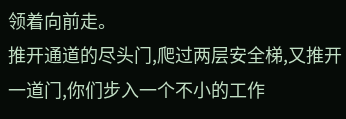领着向前走。
推开通道的尽头门,爬过两层安全梯,又推开一道门,你们步入一个不小的工作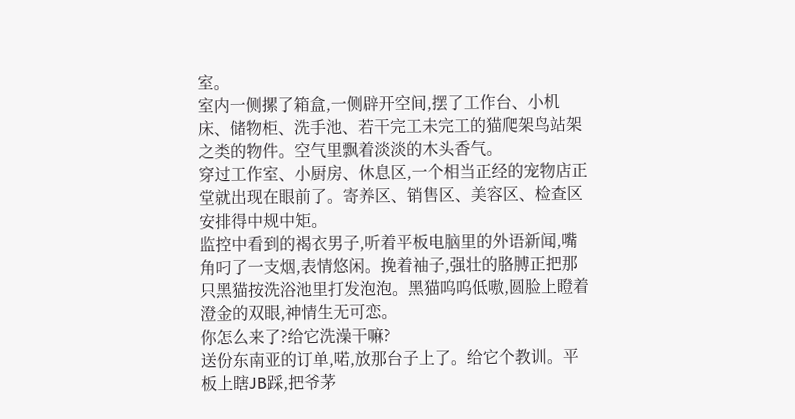室。
室内一侧摞了箱盒,一侧辟开空间,摆了工作台、小机床、储物柜、洗手池、若干完工未完工的猫爬架鸟站架之类的物件。空气里飘着淡淡的木头香气。
穿过工作室、小厨房、休息区,一个相当正经的宠物店正堂就出现在眼前了。寄养区、销售区、美容区、检查区安排得中规中矩。
监控中看到的褐衣男子,听着平板电脑里的外语新闻,嘴角叼了一支烟,表情悠闲。挽着袖子,强壮的胳膊正把那只黑猫按洗浴池里打发泡泡。黑猫呜呜低嗷,圆脸上瞪着澄金的双眼,神情生无可恋。
你怎么来了?给它洗澡干嘛?
送份东南亚的订单,喏,放那台子上了。给它个教训。平板上瞎JB踩,把爷茅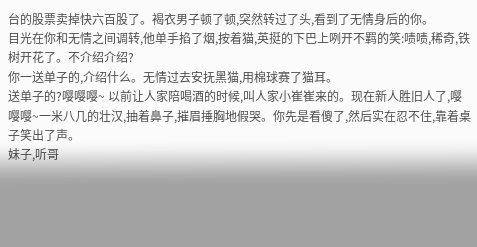台的股票卖掉快六百股了。褐衣男子顿了顿,突然转过了头,看到了无情身后的你。
目光在你和无情之间调转,他单手掐了烟,按着猫,英挺的下巴上咧开不羁的笑:啧啧,稀奇,铁树开花了。不介绍介绍?
你一送单子的,介绍什么。无情过去安抚黑猫,用棉球赛了猫耳。
送单子的?嘤嘤嘤~ 以前让人家陪喝酒的时候,叫人家小崔崔来的。现在新人胜旧人了,嘤嘤嘤~一米八几的壮汉,抽着鼻子,摧眉捶胸地假哭。你先是看傻了,然后实在忍不住,靠着桌子笑出了声。
妹子,听哥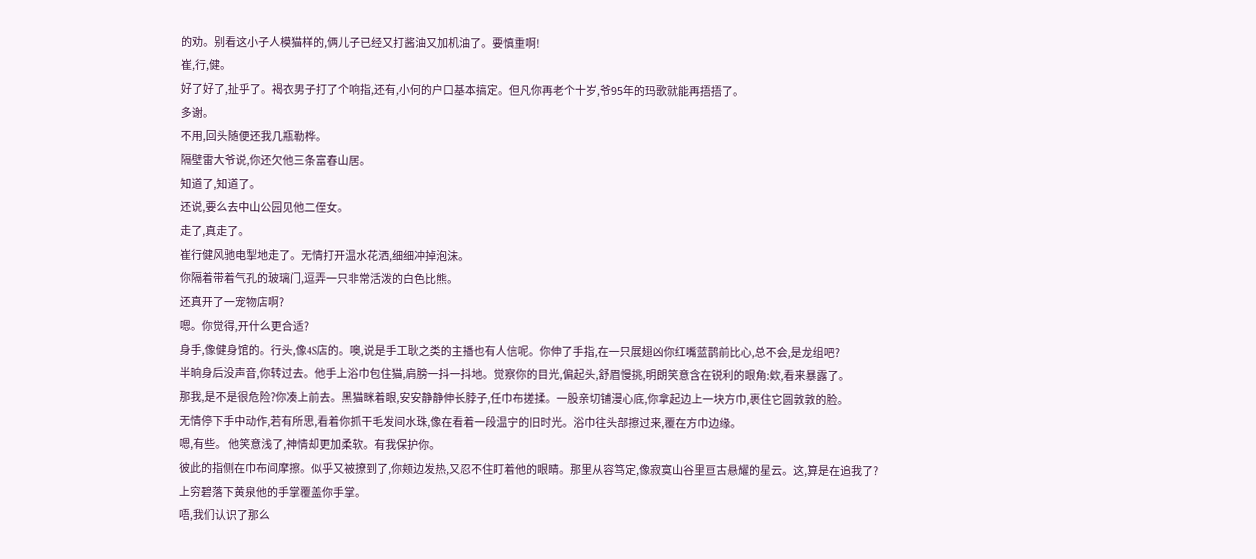的劝。别看这小子人模猫样的,俩儿子已经又打酱油又加机油了。要慎重啊!
崔,行,健。
好了好了,扯乎了。褐衣男子打了个响指,还有,小何的户口基本搞定。但凡你再老个十岁,爷95年的玛歌就能再捂捂了。
多谢。
不用,回头随便还我几瓶勒桦。
隔壁雷大爷说,你还欠他三条富春山居。
知道了,知道了。
还说,要么去中山公园见他二侄女。
走了,真走了。
崔行健风驰电掣地走了。无情打开温水花洒,细细冲掉泡沫。
你隔着带着气孔的玻璃门,逗弄一只非常活泼的白色比熊。
还真开了一宠物店啊?
嗯。你觉得,开什么更合适?
身手,像健身馆的。行头,像4S店的。噢,说是手工耿之类的主播也有人信呢。你伸了手指,在一只展翅凶你红嘴蓝鹊前比心,总不会,是龙组吧?
半晌身后没声音,你转过去。他手上浴巾包住猫,肩膀一抖一抖地。觉察你的目光,偏起头,舒眉慢挑,明朗笑意含在锐利的眼角:欸,看来暴露了。
那我,是不是很危险?你凑上前去。黑猫眯着眼,安安静静伸长脖子,任巾布搓揉。一股亲切铺漫心底,你拿起边上一块方巾,裹住它圆敦敦的脸。
无情停下手中动作,若有所思,看着你抓干毛发间水珠,像在看着一段温宁的旧时光。浴巾往头部擦过来,覆在方巾边缘。
嗯,有些。 他笑意浅了,神情却更加柔软。有我保护你。
彼此的指侧在巾布间摩擦。似乎又被撩到了,你颊边发热,又忍不住盯着他的眼睛。那里从容笃定,像寂寞山谷里亘古悬耀的星云。这,算是在追我了?
上穷碧落下黄泉他的手掌覆盖你手掌。
唔,我们认识了那么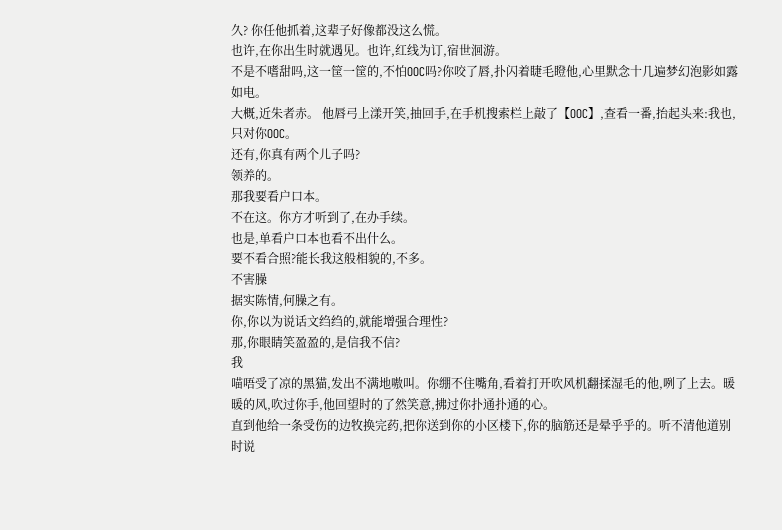久? 你任他抓着,这辈子好像都没这么慌。
也许,在你出生时就遇见。也许,红线为订,宿世洄游。
不是不嗜甜吗,这一筐一筐的,不怕OOC吗?你咬了唇,扑闪着睫毛瞪他,心里默念十几遍梦幻泡影如露如电。
大概,近朱者赤。 他唇弓上漾开笑,抽回手,在手机搜索栏上敲了【OOC】,查看一番,抬起头来:我也,只对你OOC。
还有,你真有两个儿子吗?
领养的。
那我要看户口本。
不在这。你方才听到了,在办手续。
也是,单看户口本也看不出什么。
要不看合照?能长我这般相貌的,不多。
不害臊
据实陈情,何臊之有。
你,你以为说话文绉绉的,就能增强合理性?
那,你眼睛笑盈盈的,是信我不信?
我
喵唔受了凉的黑猫,发出不满地嗷叫。你绷不住嘴角,看着打开吹风机翻揉湿毛的他,咧了上去。暖暖的风,吹过你手,他回望时的了然笑意,拂过你扑通扑通的心。
直到他给一条受伤的边牧换完药,把你送到你的小区楼下,你的脑筋还是晕乎乎的。听不清他道别时说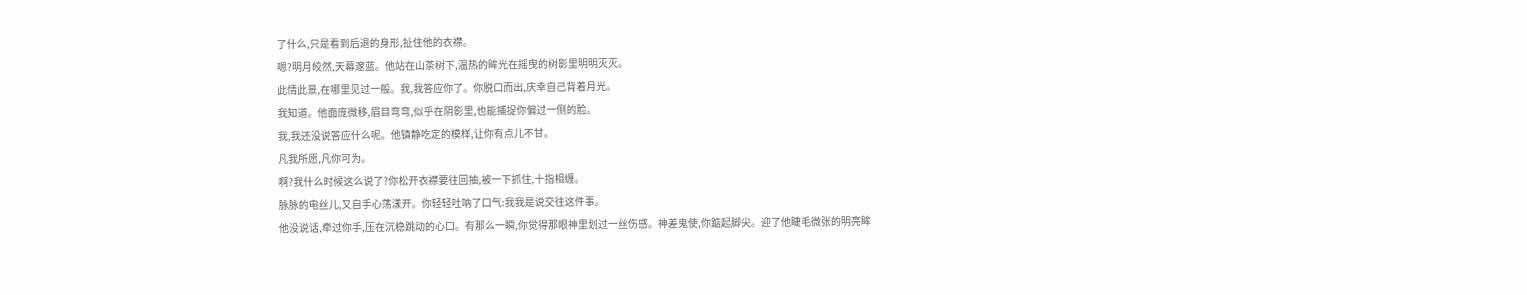了什么,只是看到后退的身形,扯住他的衣襟。
嗯?明月皎然,天幕邃蓝。他站在山茶树下,温热的眸光在摇曳的树影里明明灭灭。
此情此景,在哪里见过一般。我,我答应你了。你脱口而出,庆幸自己背着月光。
我知道。他面庞微移,眉目弯弯,似乎在阴影里,也能捕捉你偏过一侧的脸。
我,我还没说答应什么呢。他镇静吃定的模样,让你有点儿不甘。
凡我所愿,凡你可为。
啊?我什么时候这么说了?你松开衣襟要往回抽,被一下抓住,十指相缠。
脉脉的电丝儿,又自手心荡漾开。你轻轻吐吶了口气:我我是说交往这件事。
他没说话,牵过你手,压在沉稳跳动的心口。有那么一瞬,你觉得那眼神里划过一丝伤感。神差鬼使,你踮起脚尖。迎了他睫毛微张的明亮眸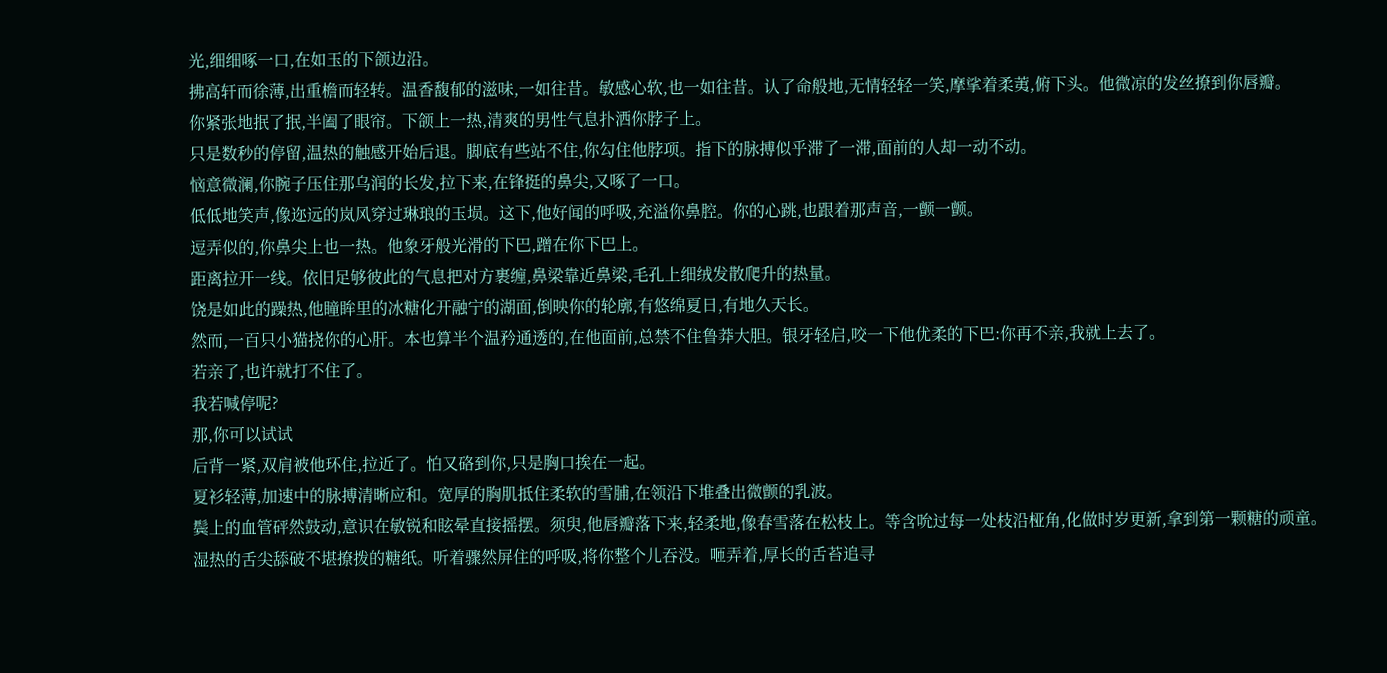光,细细啄一口,在如玉的下颌边沿。
拂高轩而徐薄,出重檐而轻转。温香馥郁的滋味,一如往昔。敏感心软,也一如往昔。认了命般地,无情轻轻一笑,摩挲着柔荑,俯下头。他微凉的发丝撩到你唇瓣。
你紧张地抿了抿,半阖了眼帘。下颌上一热,清爽的男性气息扑洒你脖子上。
只是数秒的停留,温热的触感开始后退。脚底有些站不住,你勾住他脖项。指下的脉搏似乎滞了一滞,面前的人却一动不动。
恼意微澜,你腕子压住那乌润的长发,拉下来,在锋挺的鼻尖,又啄了一口。
低低地笑声,像迩远的岚风穿过琳琅的玉埙。这下,他好闻的呼吸,充溢你鼻腔。你的心跳,也跟着那声音,一颤一颤。
逗弄似的,你鼻尖上也一热。他象牙般光滑的下巴,蹭在你下巴上。
距离拉开一线。依旧足够彼此的气息把对方裹缠,鼻梁靠近鼻梁,毛孔上细绒发散爬升的热量。
饶是如此的躁热,他瞳眸里的冰糖化开融宁的湖面,倒映你的轮廓,有悠绵夏日,有地久天长。
然而,一百只小猫挠你的心肝。本也算半个温矜通透的,在他面前,总禁不住鲁莽大胆。银牙轻启,咬一下他优柔的下巴:你再不亲,我就上去了。
若亲了,也许就打不住了。
我若喊停呢?
那,你可以试试
后背一紧,双肩被他环住,拉近了。怕又硌到你,只是胸口挨在一起。
夏衫轻薄,加速中的脉搏清晰应和。宽厚的胸肌抵住柔软的雪脯,在领沿下堆叠出微颤的乳波。
鬓上的血管砰然鼓动,意识在敏锐和眩晕直接摇摆。须臾,他唇瓣落下来,轻柔地,像春雪落在松枝上。等含吮过每一处枝沿桠角,化做时岁更新,拿到第一颗糖的顽童。
湿热的舌尖舔破不堪撩拨的糖纸。听着骤然屏住的呼吸,将你整个儿吞没。咂弄着,厚长的舌苔追寻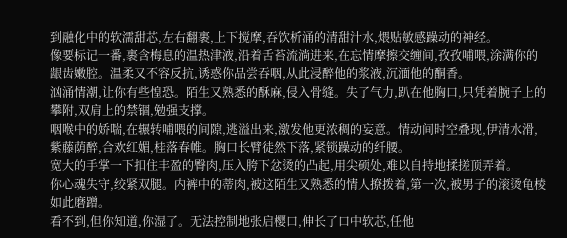到融化中的软濡甜芯,左右翻裹,上下搅摩,吞饮析涌的清甜汁水,煨贴敏感躁动的神经。
像要标记一番,裹含梅息的温热津液,沿着舌苔流淌进来,在忘情摩擦交缠间,孜孜哺喂,涂满你的龈齿嫩腔。温柔又不容反抗,诱惑你品尝吞咽,从此浸醉他的浆液,沉湎他的酮香。
汹涌情潮,让你有些惶恐。陌生又熟悉的酥麻,侵入骨缝。失了气力,趴在他胸口,只凭着腕子上的攀附,双肩上的禁锢,勉强支撑。
咽喉中的娇喘,在辗转哺喂的间隙,逃溢出来,激发他更浓稠的妄意。情动间时空叠现,伊清水滑,紫藤荫醉,合欢红媚,桂落春帷。胸口长臂徒然下落,紧锁躁动的纤腰。
宽大的手掌一下扣住丰盈的臀肉,压入胯下忿烫的凸起,用尖硕处,难以自持地揉搓顶弄着。
你心魂失守,绞紧双腿。内裤中的蒂肉,被这陌生又熟悉的情人撩拨着,第一次,被男子的滚烫龟棱如此磨蹭。
看不到,但你知道,你湿了。无法控制地张启樱口,伸长了口中软芯,任他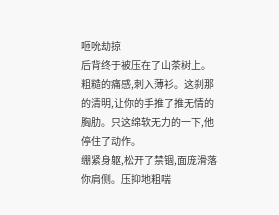咂吮劫掠
后背终于被压在了山茶树上。粗糙的痛感,刺入薄衫。这刹那的清明,让你的手推了推无情的胸肋。只这绵软无力的一下,他停住了动作。
绷紧身躯,松开了禁锢,面庞滑落你肩侧。压抑地粗喘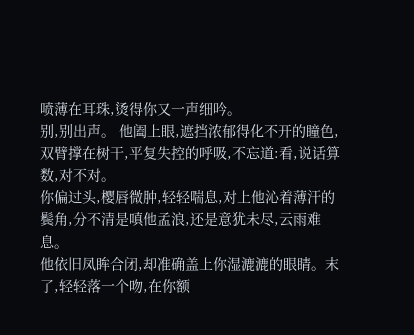喷薄在耳珠,烫得你又一声细吟。
别,别出声。 他阖上眼,遮挡浓郁得化不开的瞳色,双臂撑在树干,平复失控的呼吸,不忘道:看,说话算数,对不对。
你偏过头,樱唇微肿,轻轻喘息,对上他沁着薄汗的鬓角,分不清是嗔他孟浪,还是意犹未尽,云雨难息。
他依旧凤眸合闭,却准确盖上你湿漉漉的眼睛。末了,轻轻落一个吻,在你额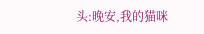头:晚安,我的猫咪